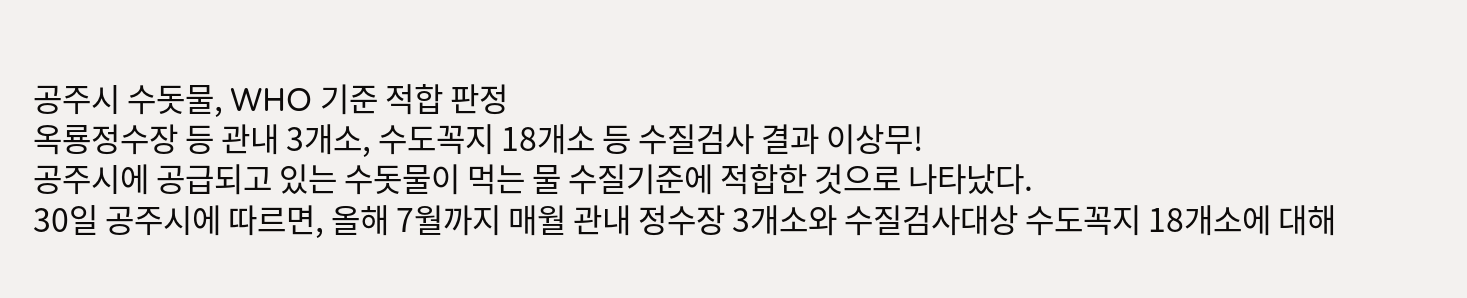공주시 수돗물, WHO 기준 적합 판정
옥룡정수장 등 관내 3개소, 수도꼭지 18개소 등 수질검사 결과 이상무!
공주시에 공급되고 있는 수돗물이 먹는 물 수질기준에 적합한 것으로 나타났다.
30일 공주시에 따르면, 올해 7월까지 매월 관내 정수장 3개소와 수질검사대상 수도꼭지 18개소에 대해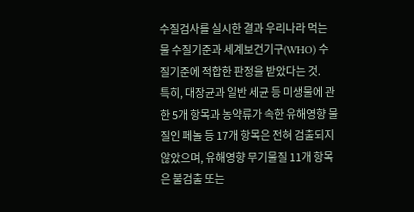수질검사를 실시한 결과 우리나라 먹는 물 수질기준과 세계보건기구(WHO) 수질기준에 적합한 판정을 받았다는 것.
특히, 대장균과 일반 세균 등 미생물에 관한 5개 항목과 농약류가 속한 유해영향 물질인 페놀 등 17개 항목은 전혀 검출되지 않았으며, 유해영향 무기물질 11개 항목은 불검출 또는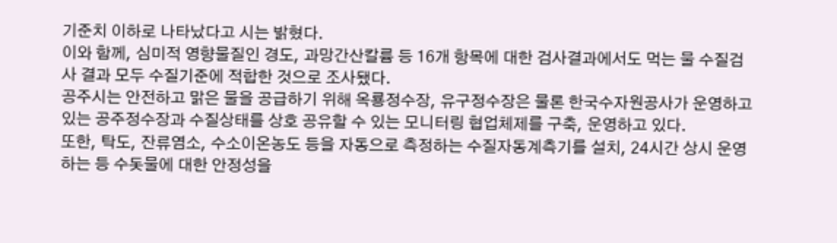기준치 이하로 나타났다고 시는 밝혔다.
이와 함께, 심미적 영향물질인 경도, 과망간산칼륨 등 16개 항목에 대한 검사결과에서도 먹는 물 수질검사 결과 모두 수질기준에 적합한 것으로 조사됐다.
공주시는 안전하고 맑은 물을 공급하기 위해 옥룡정수장, 유구정수장은 물론 한국수자원공사가 운영하고 있는 공주정수장과 수질상태를 상호 공유할 수 있는 모니터링 협업체제를 구축, 운영하고 있다.
또한, 탁도, 잔류염소, 수소이온농도 등을 자동으로 측정하는 수질자동계측기를 설치, 24시간 상시 운영하는 등 수돗물에 대한 안정성을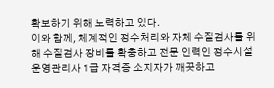확보하기 위해 노력하고 있다.
이와 함께, 체계적인 정수처리와 자체 수질검사를 위해 수질검사 장비를 확충하고 전문 인력인 정수시설운영관리사 1급 자격증 소지자가 깨끗하고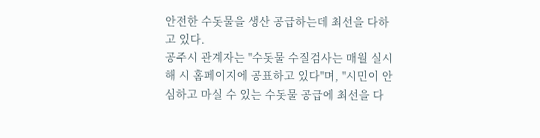안전한 수돗물을 생산 공급하는데 최선을 다하고 있다.
공주시 관계자는 "수돗물 수질검사는 매월 실시해 시 홈페이지에 공표하고 있다"며, "시민이 안심하고 마실 수 있는 수돗물 공급에 최선을 다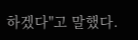하겠다"고 말했다.